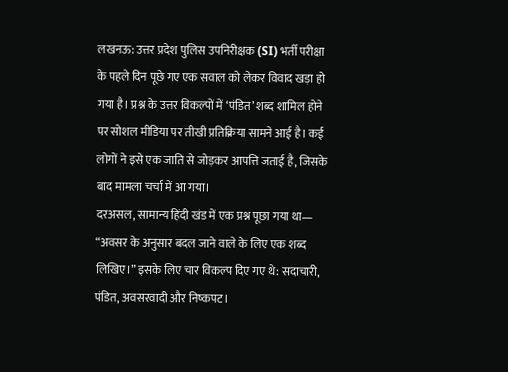लखनऊ: उत्तर प्रदेश पुलिस उपनिरीक्षक (SI) भर्ती परीक्षा के पहले दिन पूछे गए एक सवाल को लेकर विवाद खड़ा हो गया है। प्रश्न के उत्तर विकल्पों में ‘पंडित’ शब्द शामिल होने पर सोशल मीडिया पर तीखी प्रतिक्रिया सामने आई है। कई लोगों ने इसे एक जाति से जोड़कर आपत्ति जताई है, जिसके बाद मामला चर्चा में आ गया।
दरअसल, सामान्य हिंदी खंड में एक प्रश्न पूछा गया था— “अवसर के अनुसार बदल जाने वाले के लिए एक शब्द लिखिए।” इसके लिए चार विकल्प दिए गए थे: सदाचारी, पंडित, अवसरवादी और निष्कपट।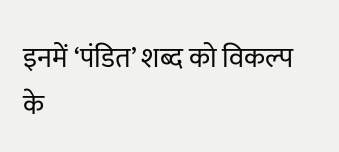इनमें ‘पंडित’ शब्द को विकल्प के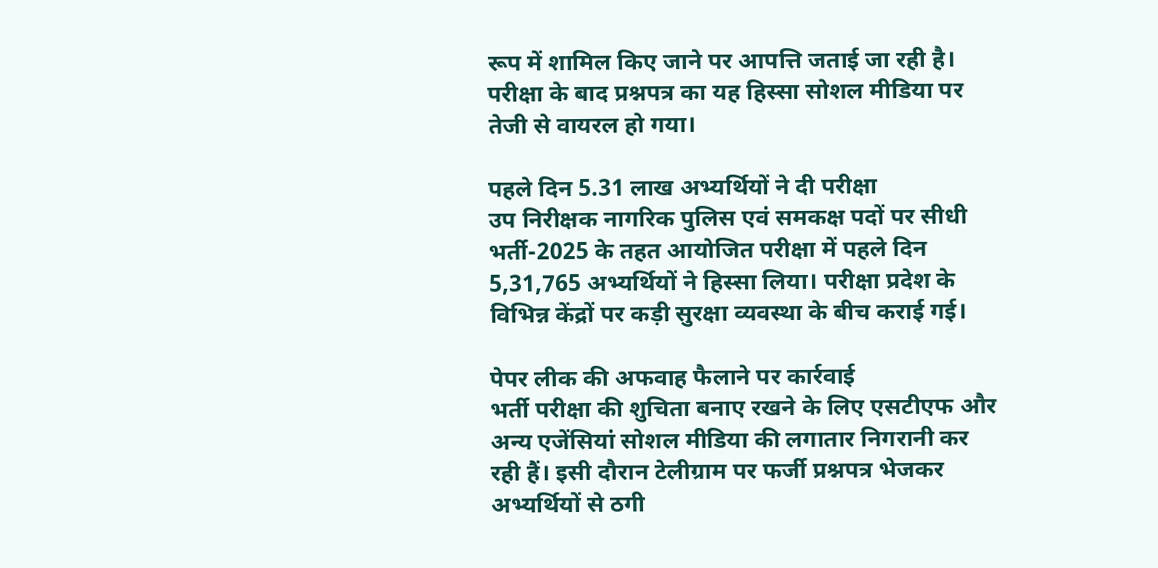रूप में शामिल किए जाने पर आपत्ति जताई जा रही है। परीक्षा के बाद प्रश्नपत्र का यह हिस्सा सोशल मीडिया पर तेजी से वायरल हो गया।

पहले दिन 5.31 लाख अभ्यर्थियों ने दी परीक्षा
उप निरीक्षक नागरिक पुलिस एवं समकक्ष पदों पर सीधी भर्ती-2025 के तहत आयोजित परीक्षा में पहले दिन 5,31,765 अभ्यर्थियों ने हिस्सा लिया। परीक्षा प्रदेश के विभिन्न केंद्रों पर कड़ी सुरक्षा व्यवस्था के बीच कराई गई।

पेपर लीक की अफवाह फैलाने पर कार्रवाई
भर्ती परीक्षा की शुचिता बनाए रखने के लिए एसटीएफ और अन्य एजेंसियां सोशल मीडिया की लगातार निगरानी कर रही हैं। इसी दौरान टेलीग्राम पर फर्जी प्रश्नपत्र भेजकर अभ्यर्थियों से ठगी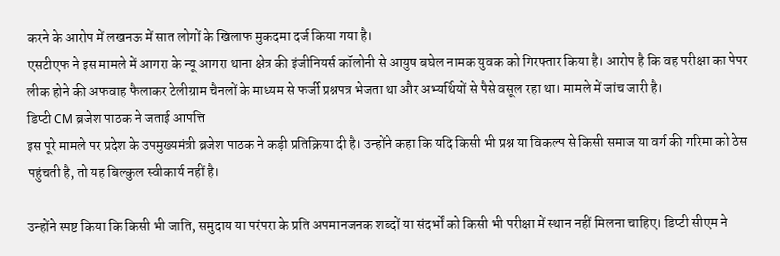करने के आरोप में लखनऊ में सात लोगों के खिलाफ मुकदमा दर्ज किया गया है।
एसटीएफ ने इस मामले में आगरा के न्यू आगरा थाना क्षेत्र की इंजीनियर्स कॉलोनी से आयुष बघेल नामक युवक को गिरफ्तार किया है। आरोप है कि वह परीक्षा का पेपर लीक होने की अफवाह फैलाकर टेलीग्राम चैनलों के माध्यम से फर्जी प्रश्नपत्र भेजता था और अभ्यर्थियों से पैसे वसूल रहा था। मामले में जांच जारी है।
डिप्टी CM ब्रजेश पाठक ने जताई आपत्ति
इस पूरे मामले पर प्रदेश के उपमुख्यमंत्री ब्रजेश पाठक ने कड़ी प्रतिक्रिया दी है। उन्होंने कहा कि यदि किसी भी प्रश्न या विकल्प से किसी समाज या वर्ग की गरिमा को ठेस पहुंचती है, तो यह बिल्कुल स्वीकार्य नहीं है।

उन्होंने स्पष्ट किया कि किसी भी जाति, समुदाय या परंपरा के प्रति अपमानजनक शब्दों या संदर्भों को किसी भी परीक्षा में स्थान नहीं मिलना चाहिए। डिप्टी सीएम ने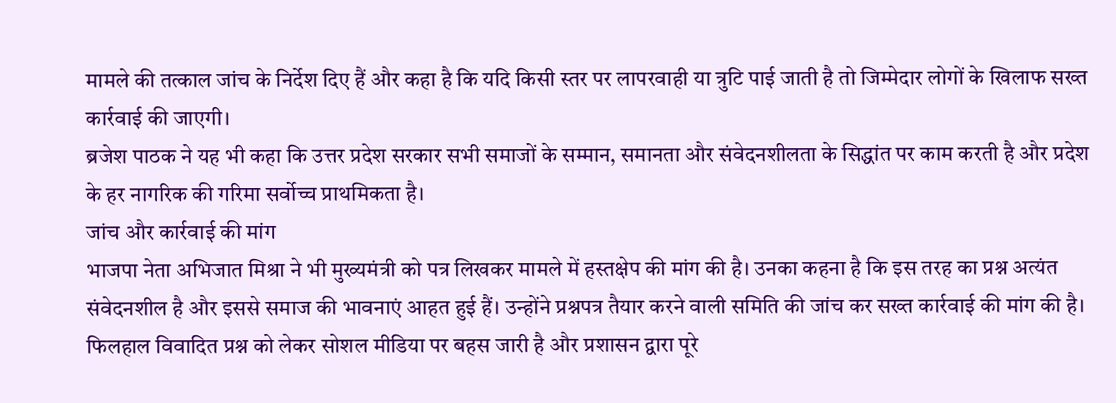मामले की तत्काल जांच के निर्देश दिए हैं और कहा है कि यदि किसी स्तर पर लापरवाही या त्रुटि पाई जाती है तो जिम्मेदार लोगों के खिलाफ सख्त कार्रवाई की जाएगी।
ब्रजेश पाठक ने यह भी कहा कि उत्तर प्रदेश सरकार सभी समाजों के सम्मान, समानता और संवेदनशीलता के सिद्धांत पर काम करती है और प्रदेश के हर नागरिक की गरिमा सर्वोच्च प्राथमिकता है।
जांच और कार्रवाई की मांग
भाजपा नेता अभिजात मिश्रा ने भी मुख्यमंत्री को पत्र लिखकर मामले में हस्तक्षेप की मांग की है। उनका कहना है कि इस तरह का प्रश्न अत्यंत संवेदनशील है और इससे समाज की भावनाएं आहत हुई हैं। उन्होंने प्रश्नपत्र तैयार करने वाली समिति की जांच कर सख्त कार्रवाई की मांग की है।
फिलहाल विवादित प्रश्न को लेकर सोशल मीडिया पर बहस जारी है और प्रशासन द्वारा पूरे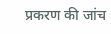प्रकरण की जांच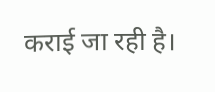कराई जा रही है।